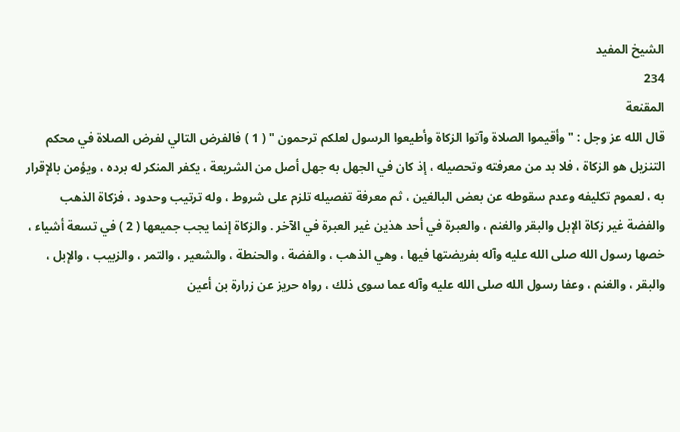الشيخ المفيد
234
المقنعة
قال الله عز وجل : " وأقيموا الصلاة وآتوا الزكاة وأطيعوا الرسول لعلكم ترحمون " ( 1 ) فالفرض التالي لفرض الصلاة في محكم التنزيل هو الزكاة ، فلا بد من معرفته وتحصيله ، إذ كان في الجهل به جهل أصل من الشريعة ، يكفر المنكر له برده ، ويؤمن بالإقرار به ، لعموم تكليفه وعدم سقوطه عن بعض البالغين ، ثم معرفة تفصيله تلزم على شروط ، وله ترتيب وحدود ، فزكاة الذهب والفضة غير زكاة الإبل والبقر والغنم ، والعبرة في أحد هذين غير العبرة في الآخر . والزكاة إنما يجب جميعها ( 2 ) في تسعة أشياء ، خصها رسول الله صلى الله عليه وآله بفريضتها فيها ، وهي الذهب ، والفضة ، والحنطة ، والشعير ، والتمر ، والزبيب ، والإبل ، والبقر ، والغنم ، وعفا رسول الله صلى الله عليه وآله عما سوى ذلك ، رواه حريز عن زرارة بن أعين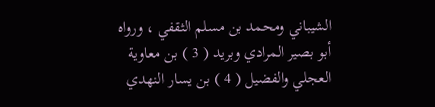الشيباني ومحمد بن مسلم الثقفي ، ورواه أبو بصير المرادي وبريد ( 3 ) بن معاوية العجلي والفضيل ( 4 ) بن يسار النهدي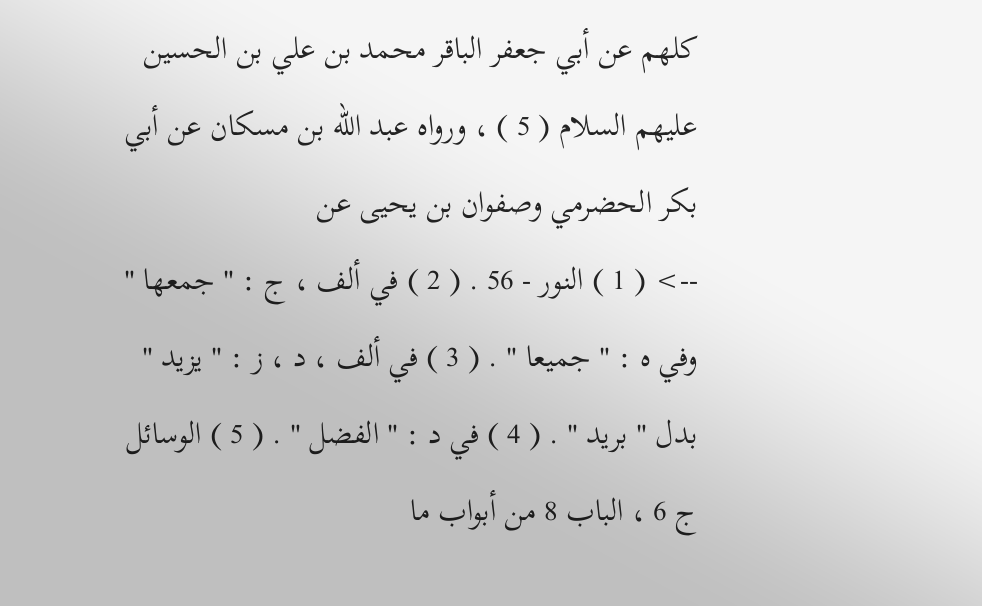كلهم عن أبي جعفر الباقر محمد بن علي بن الحسين عليهم السلام ( 5 ) ، ورواه عبد الله بن مسكان عن أبي بكر الحضرمي وصفوان بن يحيى عن
--> ( 1 ) النور - 56 . ( 2 ) في ألف ، ج : " جمعها " وفي ه : " جميعا " . ( 3 ) في ألف ، د ، ز : " يزيد " بدل " بريد " . ( 4 ) في د : " الفضل " . ( 5 ) الوسائل ج 6 ، الباب 8 من أبواب ما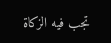تجب فيه الزكاة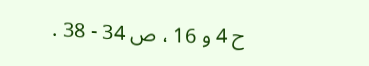ح 4 و 16 ، ص 34 - 38 .